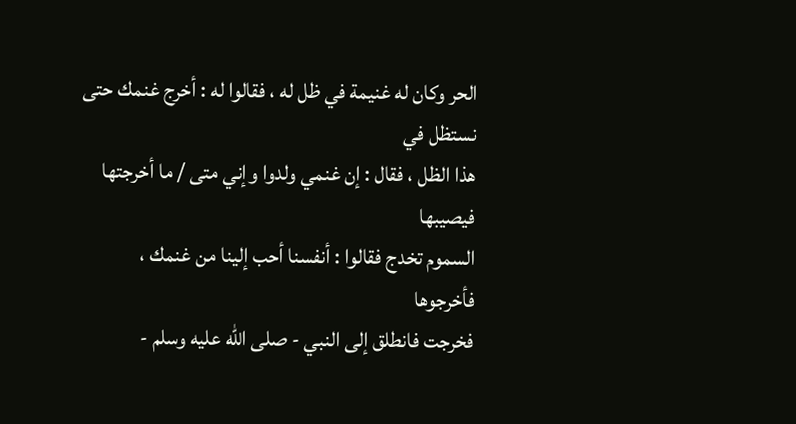الحر وكان له غنيمة في ظل له ، فقالوا له : أخرج غنمك حتى نستظل في
هذا الظل ، فقال : إن غنمي ولدوا وإني متى / ما أخرجتها فيصيبها
السموم تخدج فقالوا : أنفسنا أحب إلينا من غنمك ، فأخرجوها
فخرجت فانطلق إلى النبي - صلى الله عليه وسلم -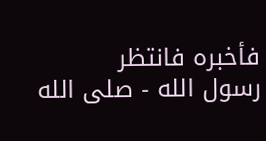فأخبره فانتظر
رسول الله - صلى الله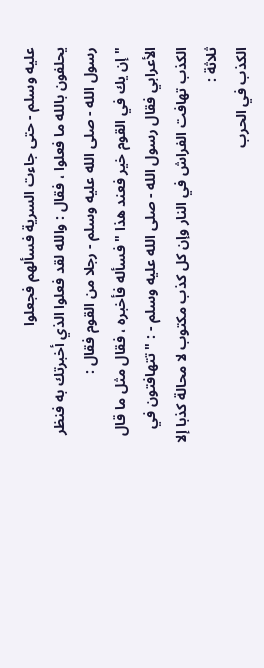عليه وسلم - حتى جاءت السرية فسألهم فجعلوا
يحلفون بالله ما فعلوا ، فقال : والله لقد فعلوا الذي أخبرتك به فنظر
رسول الله - صلى الله عليه وسلم - رجلا من القوم فقال :
" إن يك في القوم خير فعند هذا " فسأله فأخبره ، فقال مثل ما قال
الأعرابي فقال رسول الله - صلى الله عليه وسلم - : " تتهافتون في
الكذب تهافت الفراش في النار وإن كل كذب مكتوب لا محالة كذبا إلا
ثلاثة :
الكذب في الحرب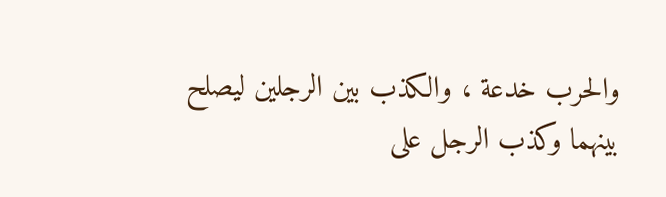والحرب خدعة ، والكذب بين الرجلين ليصلح
بينهما وكذب الرجل على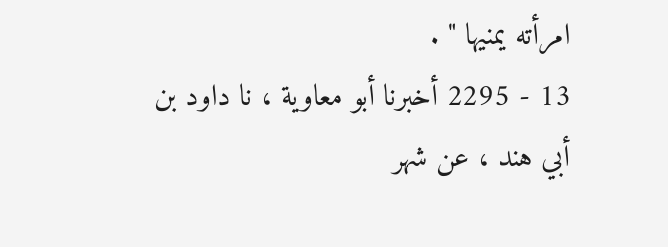امرأته يمنيها " .
13 - 2295 أخبرنا أبو معاوية ، نا داود بن أبي هند ، عن شهر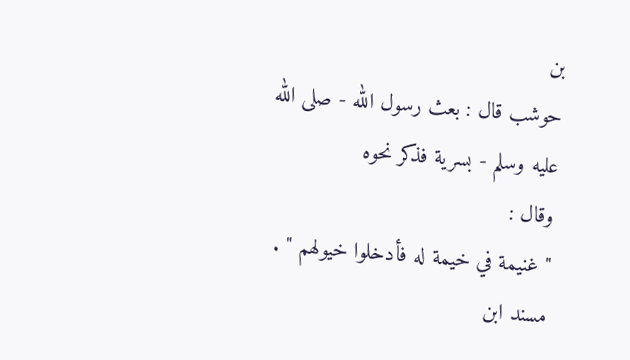بن
حوشب قال : بعث رسول الله - صلى الله عليه وسلم - بسرية فذكر نحوه
وقال :
" غنيمة في خيمة له فأدخلوا خيولهم " .
مسند ابن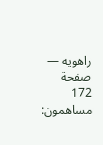راهويه — صفحة 172
مساهمون: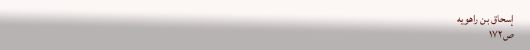إسحاق بن راهويه
ص١٧٢